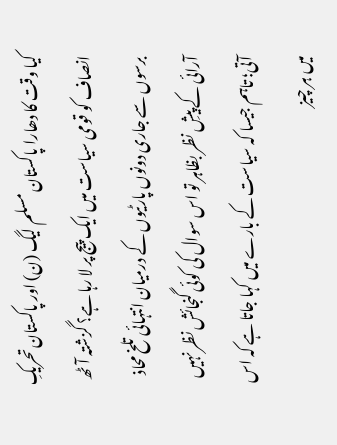کیا وقت کا دھارا پاکستان مسلم لیگ (ن) اور پاکستان تحریکِ انصاف کو قومی سیاست میں ایک پیج پر لا رہا ہے؟ گزشتہ آٹھ برسوں سے جاری دونوں پارٹیوں کے درمیان انتہائی تلخ محاذ آرائی کے پیشِ نظر بظاہر تو اس سوال کی کوئی گنجائش نظر نہیں آتی؛ تاہم جیسا کہ سیاست کے بارے میں کہا جاتا ہے کہ اس میں ہر چیز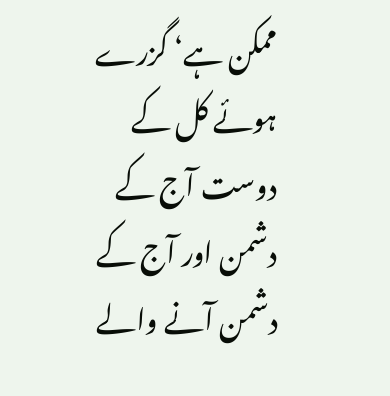ممکن ہے‘ گزرے ہوئے کل کے دوست آج کے دشمن اور آج کے دشمن آنے والے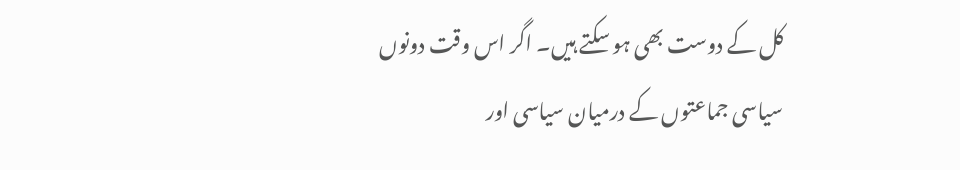کل کے دوست بھی ہو سکتے ہیں۔ اگر اس وقت دونوں سیاسی جماعتوں کے درمیان سیاسی اور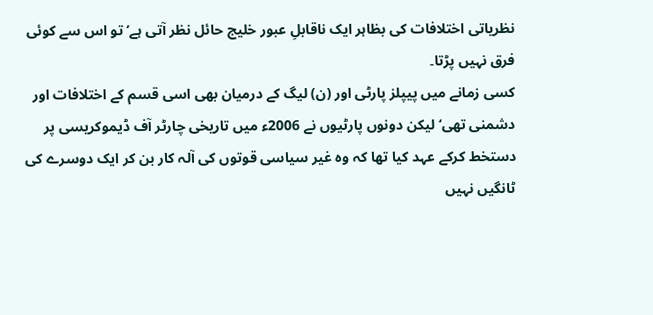نظریاتی اختلافات کی بظاہر ایک ناقابلِ عبور خلیج حائل نظر آتی ہے‘ تو اس سے کوئی فرق نہیں پڑتا۔
کسی زمانے میں پیپلز پارٹی اور (ن) لیگ کے درمیان بھی اسی قسم کے اختلافات اور دشمنی تھی‘ لیکن دونوں پارٹیوں نے 2006ء میں تاریخی چارٹر آف ڈیموکریسی پر دستخط کرکے عہد کیا تھا کہ وہ غیر سیاسی قوتوں کی آلہ کار بن کر ایک دوسرے کی ٹانگیں نہیں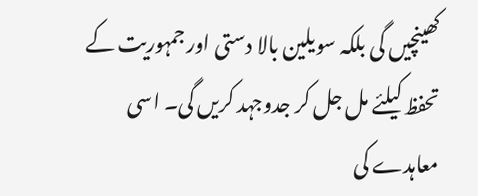کھینچیں گی بلکہ سویلین بالا دستی اور جمہوریت کے تحفظ کیلئے مل جل کر جدوجہد کریں گی۔ اسی معاہدے کی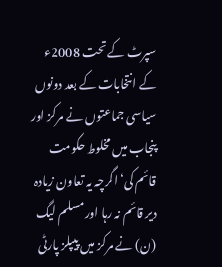سپرٹ کے تحت 2008ء کے انتخابات کے بعد دونوں سیاسی جماعتوں نے مرکز اور پنجاب میں مخلوط حکومت قائم کی‘ اگرچہ یہ تعاون زیادہ دیر قائم نہ رہا اور مسلم لیگ (ن) نے مرکز میں پیپلز پارٹی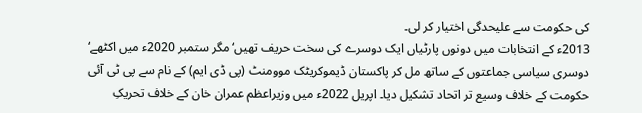کی حکومت سے علیحدگی اختیار کر لی۔
2013ء کے انتخابات میں دونوں پارٹیاں ایک دوسرے کی سخت حریف تھیں‘ مگر ستمبر 2020ء میں اکٹھے‘ دوسری سیاسی جماعتوں کے ساتھ مل کر پاکستان ڈیموکریٹک موومنٹ (پی ڈی ایم) کے نام سے پی ٹی آئی حکومت کے خلاف وسیع تر اتحاد تشکیل دیا۔ اپریل 2022ء میں وزیراعظم عمران خان کے خلاف تحریکِ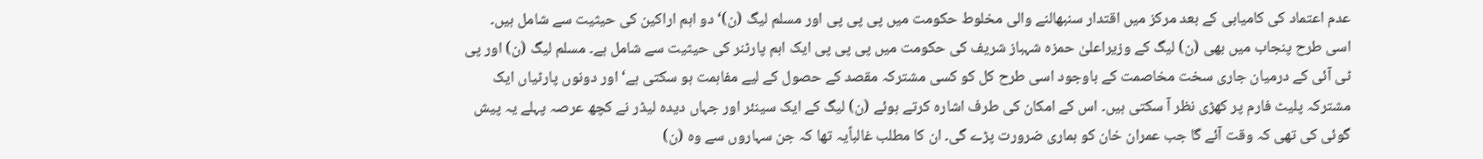عدم اعتماد کی کامیابی کے بعد مرکز میں اقتدار سنبھالنے والی مخلوط حکومت میں پی پی پی اور مسلم لیگ (ن)‘ دو اہم اراکین کی حیثیت سے شامل ہیں۔ اسی طرح پنجاب میں بھی (ن) لیگ کے وزیراعلیٰ حمزہ شہباز شریف کی حکومت میں پی پی پی ایک اہم پارٹنر کی حیثیت سے شامل ہے۔ مسلم لیگ (ن) اور پی ٹی آئی کے درمیان جاری سخت مخاصمت کے باوجود اسی طرح کل کو کسی مشترکہ مقصد کے حصول کے لیے مفاہمت ہو سکتی ہے‘ اور دونوں پارٹیاں ایک مشترکہ پلیٹ فارم پر کھڑی نظر آ سکتی ہیں۔ اس کے امکان کی طرف اشارہ کرتے ہوئے (ن) لیگ کے ایک سینئر اور جہاں دیدہ لیڈر نے کچھ عرصہ پہلے یہ پیش گوئی کی تھی کہ وقت آئے گا جب عمران خان کو ہماری ضرورت پڑے گی۔ ان کا مطلب غالباًیہ تھا کہ جن سہاروں سے وہ (ن)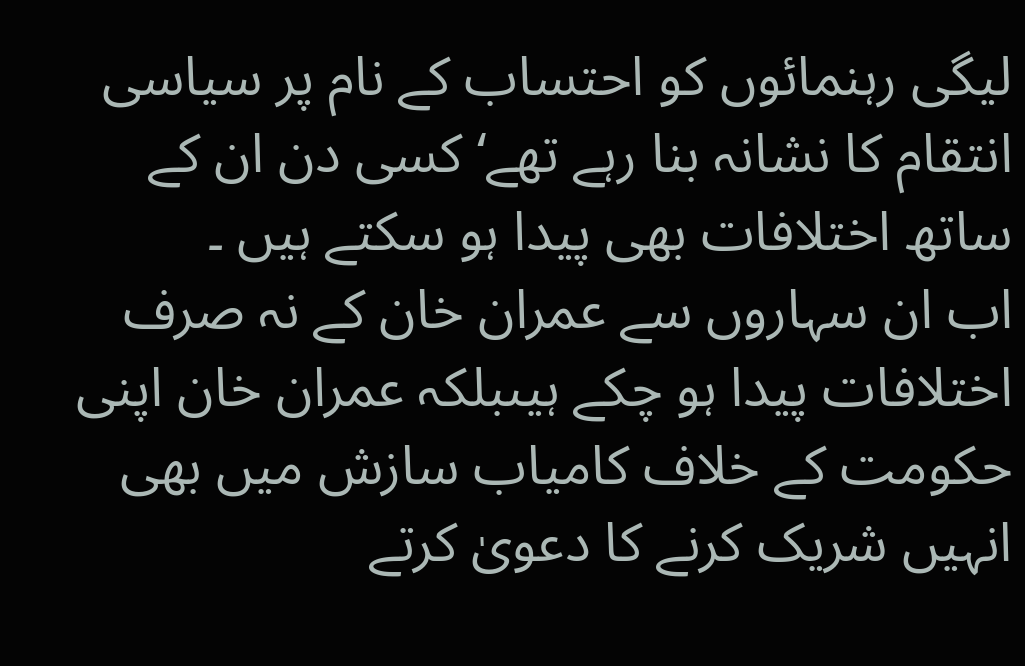لیگی رہنمائوں کو احتساب کے نام پر سیاسی انتقام کا نشانہ بنا رہے تھے‘ کسی دن ان کے ساتھ اختلافات بھی پیدا ہو سکتے ہیں ۔
اب ان سہاروں سے عمران خان کے نہ صرف اختلافات پیدا ہو چکے ہیںبلکہ عمران خان اپنی حکومت کے خلاف کامیاب سازش میں بھی انہیں شریک کرنے کا دعویٰ کرتے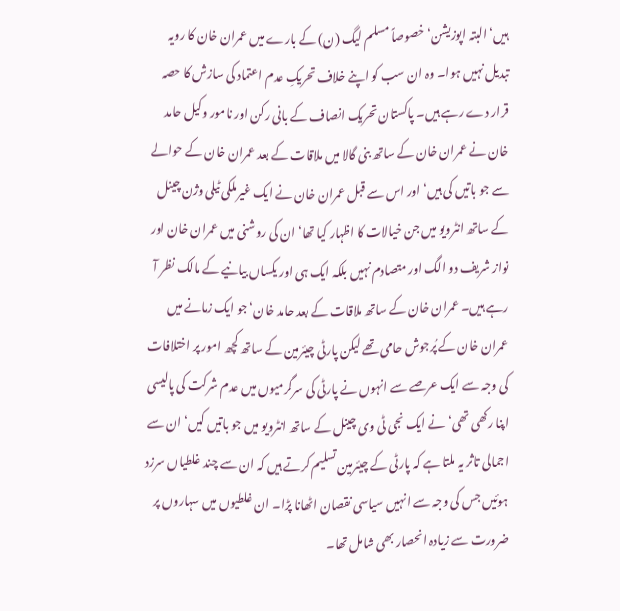ہیں‘ البتہ اپوزیشن‘ خصوصاً مسلم لیگ (ن) کے بارے میں عمران خان کا رویہ تبدیل نہیں ہوا۔ وہ ان سب کو اپنے خلاف تحریکِ عدم اعتماد کی سازش کا حصہ قرار دے رہے ہیں۔ پاکستان تحریک انصاف کے بانی رکن اور نامور وکیل حامد خان نے عمران خان کے ساتھ بنی گالا میں ملاقات کے بعد عمران خان کے حوالے سے جو باتیں کی ہیں‘ اور اس سے قبل عمران خان نے ایک غیرملکی ٹیلی وژن چینل کے ساتھ انٹرویو میں جن خیالات کا اظہار کیا تھا‘ ان کی روشنی میں عمران خان اور نواز شریف دو الگ اور متصادم نہیں بلکہ ایک ہی اور یکساں بیانیے کے مالک نظر آ رہے ہیں۔ عمران خان کے ساتھ ملاقات کے بعد حامد خان‘ جو ایک زمانے میں عمران خان کے پُرجوش حامی تھے لیکن پارٹی چیئرمین کے ساتھ کچھ امور پر اختلافات کی وجہ سے ایک عرصے سے انہوں نے پارٹی کی سرگرمیوں میں عدم شرکت کی پالیسی اپنا رکھی تھی‘ نے ایک نجی ٹی وی چینل کے ساتھ انٹرویو میں جو باتیں کیں‘ ان سے اجمالی تاثر یہ ملتا ہے کہ پارٹی کے چیئرمین تسلیم کرتے ہیں کہ ان سے چند غلطیاں سرزد ہوئیں جس کی وجہ سے انہیں سیاسی نقصان اٹھانا پڑا۔ ان غلطیوں میں سہاروں پر ضرورت سے زیادہ انحصار بھی شامل تھا۔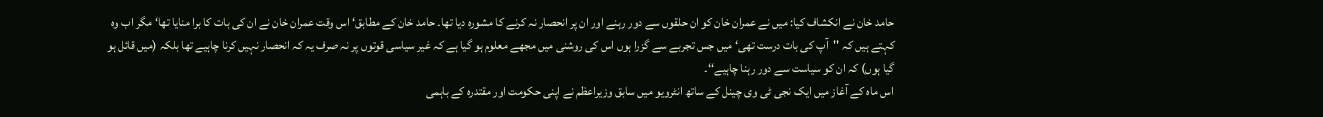حامد خان نے انکشاف کیا: میں نے عمران خان کو ان حلقوں سے دور رہنے اور ان پر انحصار نہ کرنے کا مشورہ دیا تھا۔ حامد خان کے مطابق‘ اس وقت عمران خان نے ان کی بات کا برا منایا تھا‘ مگر اب وہ کہتے ہیں کہ ''آپ کی بات درست تھی‘ میں جس تجربے سے گزرا ہوں اس کی روشنی میں مجھے معلوم ہو گیا ہے کہ غیر سیاسی قوتوں پر نہ صرف یہ کہ انحصار نہیں کرنا چاہیے تھا بلکہ (میں قائل ہو گیا ہوں) کہ ان کو سیاست سے دور رہنا چاہیے‘‘۔
اس ماہ کے آغاز میں ایک نجی ٹی وی چینل کے ساتھ انٹرویو میں سابق وزیراعظم نے اپنی حکومت اور مقتدرہ کے باہمی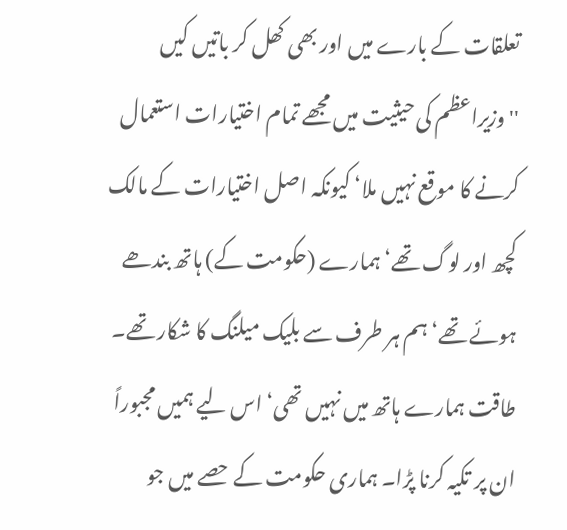تعلقات کے بارے میں اور بھی کھل کر باتیں کیں ''وزیراعظم کی حیثیت میں مجھے تمام اختیارات استعمال کرنے کا موقع نہیں ملا‘ کیونکہ اصل اختیارات کے مالک کچھ اور لوگ تھے‘ ہمارے (حکومت کے) ہاتھ بندھے ہوئے تھے‘ ہم ہر طرف سے بلیک میلنگ کا شکار تھے۔ طاقت ہمارے ہاتھ میں نہیں تھی‘ اس لیے ہمیں مجبوراً ان پر تکیہ کرنا پڑا۔ ہماری حکومت کے حصے میں جو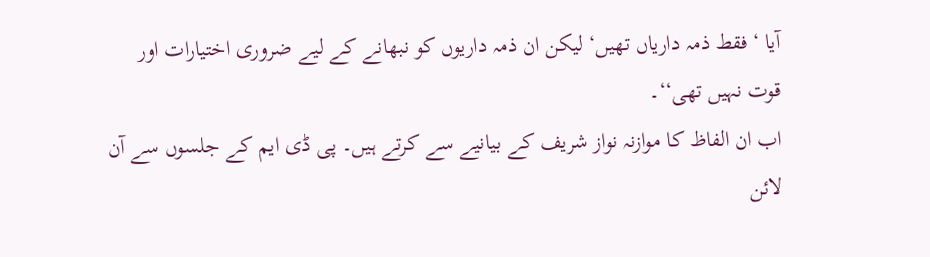آیا ‘ فقط ذمہ داریاں تھیں‘ لیکن ان ذمہ داریوں کو نبھانے کے لیے ضروری اختیارات اور قوت نہیں تھی‘‘۔
اب ان الفاظ کا موازنہ نواز شریف کے بیانیے سے کرتے ہیں۔ پی ڈی ایم کے جلسوں سے آن لائن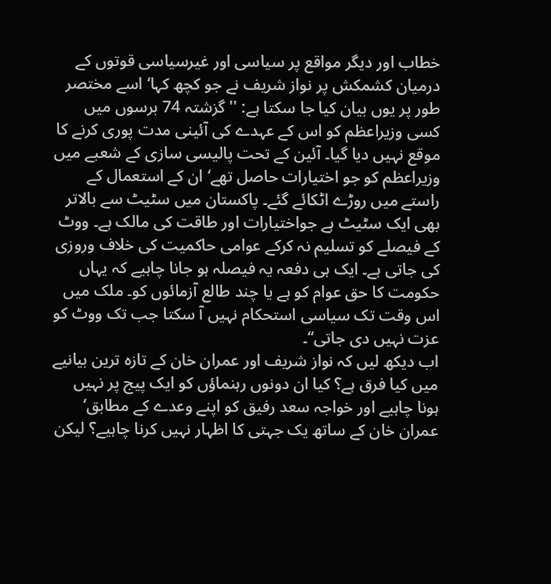خطاب اور دیگر مواقع پر سیاسی اور غیرسیاسی قوتوں کے درمیان کشمکش پر نواز شریف نے جو کچھ کہا‘ اسے مختصر طور پر یوں بیان کیا جا سکتا ہے: ''گزشتہ 74 برسوں میں کسی وزیراعظم کو اس کے عہدے کی آئینی مدت پوری کرنے کا موقع نہیں دیا گیا۔ آئین کے تحت پالیسی سازی کے شعبے میں وزیراعظم کو جو اختیارات حاصل تھے‘ ان کے استعمال کے راستے میں روڑے اٹکائے گئے۔ پاکستان میں سٹیٹ سے بالاتر بھی ایک سٹیٹ ہے جواختیارات اور طاقت کی مالک ہے۔ ووٹ کے فیصلے کو تسلیم نہ کرکے عوامی حاکمیت کی خلاف وروزی کی جاتی ہے۔ ایک ہی دفعہ یہ فیصلہ ہو جانا چاہیے کہ یہاں حکومت کا حق عوام کو ہے یا چند طالع آزمائوں کو۔ ملک میں اس وقت تک سیاسی استحکام نہیں آ سکتا جب تک ووٹ کو عزت نہیں دی جاتی‘‘۔
اب دیکھ لیں کہ نواز شریف اور عمران خان کے تازہ ترین بیانیے میں کیا فرق ہے؟ کیا ان دونوں رہنماؤں کو ایک پیج پر نہیں ہونا چاہیے اور خواجہ سعد رفیق کو اپنے وعدے کے مطابق‘ عمران خان کے ساتھ یک جہتی کا اظہار نہیں کرنا چاہیے؟ لیکن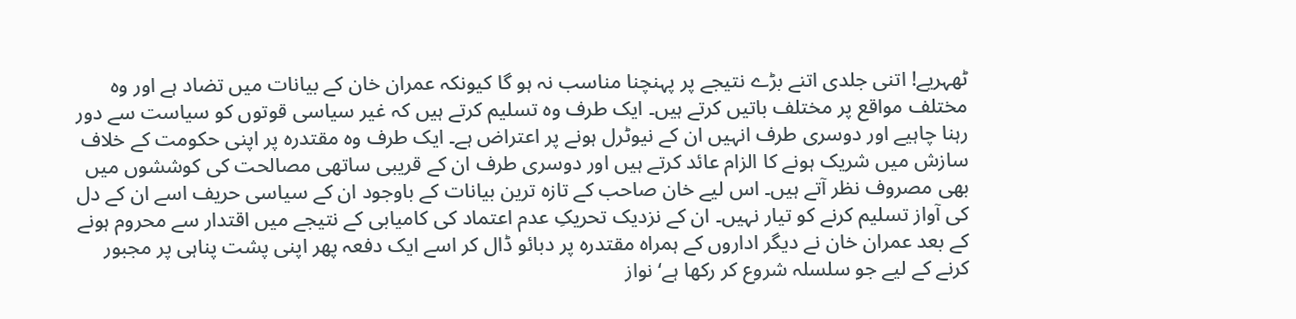ٹھہریے! اتنی جلدی اتنے بڑے نتیجے پر پہنچنا مناسب نہ ہو گا کیونکہ عمران خان کے بیانات میں تضاد ہے اور وہ مختلف مواقع پر مختلف باتیں کرتے ہیں۔ ایک طرف وہ تسلیم کرتے ہیں کہ غیر سیاسی قوتوں کو سیاست سے دور رہنا چاہیے اور دوسری طرف انہیں ان کے نیوٹرل ہونے پر اعتراض ہے۔ ایک طرف وہ مقتدرہ پر اپنی حکومت کے خلاف سازش میں شریک ہونے کا الزام عائد کرتے ہیں اور دوسری طرف ان کے قریبی ساتھی مصالحت کی کوششوں میں بھی مصروف نظر آتے ہیں۔ اس لیے خان صاحب کے تازہ ترین بیانات کے باوجود ان کے سیاسی حریف اسے ان کے دل کی آواز تسلیم کرنے کو تیار نہیں۔ ان کے نزدیک تحریکِ عدم اعتماد کی کامیابی کے نتیجے میں اقتدار سے محروم ہونے کے بعد عمران خان نے دیگر اداروں کے ہمراہ مقتدرہ پر دبائو ڈال کر اسے ایک دفعہ پھر اپنی پشت پناہی پر مجبور کرنے کے لیے جو سلسلہ شروع کر رکھا ہے‘ نواز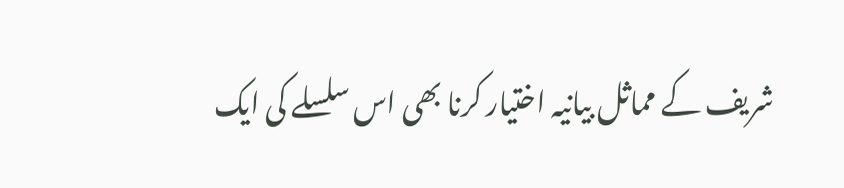شریف کے مماثل بیانیہ اختیار کرنا بھی اس سلسلے کی ایک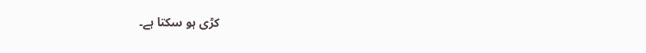کڑی ہو سکتا ہے۔